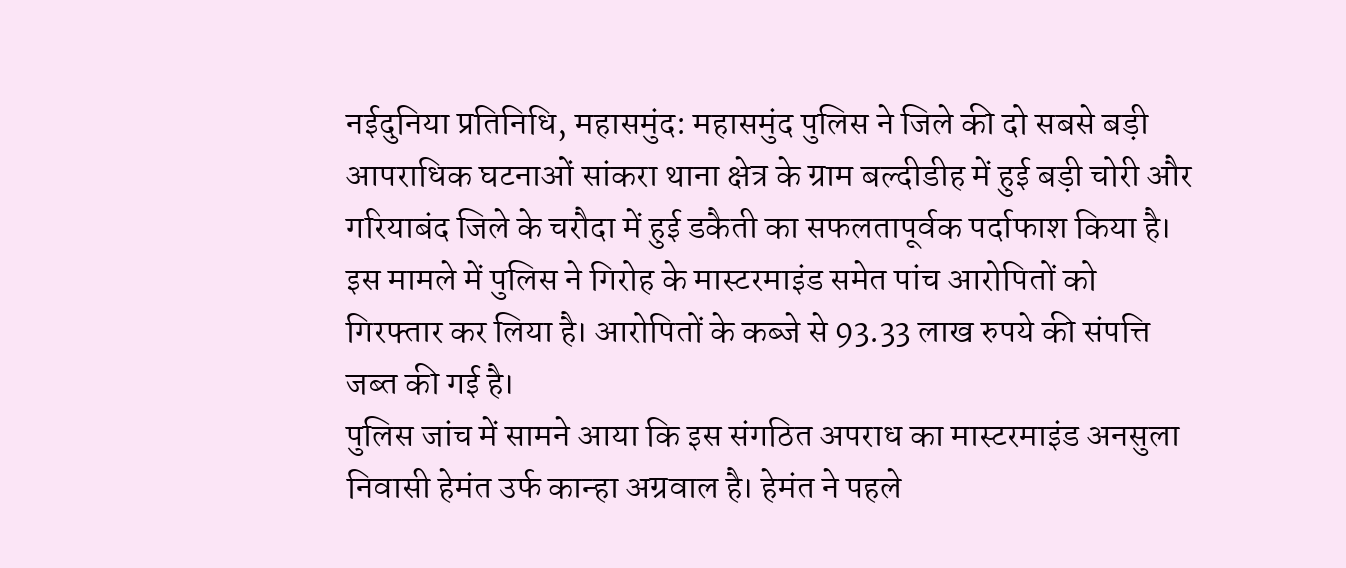नईदुनिया प्रतिनिधि, महासमुंद: महासमुंद पुलिस ने जिले की दो सबसे बड़ी आपराधिक घटनाओं सांकरा थाना क्षेत्र के ग्राम बल्दीडीह में हुई बड़ी चोरी और गरियाबंद जिले के चरौदा में हुई डकैती का सफलतापूर्वक पर्दाफाश किया है। इस मामले में पुलिस ने गिरोह के मास्टरमाइंड समेत पांच आरोपितों को गिरफ्तार कर लिया है। आरोपितों के कब्जे से 93.33 लाख रुपये की संपत्ति जब्त की गई है।
पुलिस जांच में सामने आया कि इस संगठित अपराध का मास्टरमाइंड अनसुला निवासी हेमंत उर्फ कान्हा अग्रवाल है। हेमंत ने पहले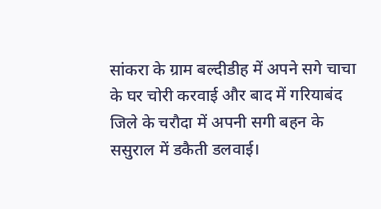सांकरा के ग्राम बल्दीडीह में अपने सगे चाचा के घर चोरी करवाई और बाद में गरियाबंद जिले के चरौदा में अपनी सगी बहन के ससुराल में डकैती डलवाई।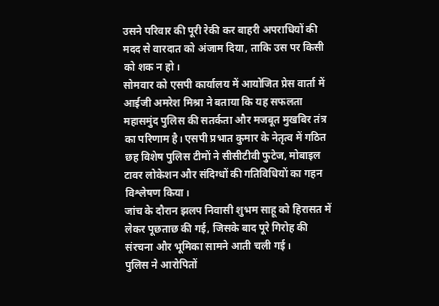उसने परिवार की पूरी रेकी कर बाहरी अपराधियों की मदद से वारदात को अंजाम दिया, ताकि उस पर किसी को शक न हो।
सोमवार को एसपी कार्यालय में आयोजित प्रेस वार्ता में आईजी अमरेश मिश्रा ने बताया कि यह सफलता महासमुंद पुलिस की सतर्कता और मजबूत मुखबिर तंत्र का परिणाम है। एसपी प्रभात कुमार के नेतृत्व में गठित छह विशेष पुलिस टीमों ने सीसीटीवी फुटेज, मोबाइल टावर लोकेशन और संदिग्धों की गतिविधियों का गहन विश्लेषण किया।
जांच के दौरान झलप निवासी शुभम साहू को हिरासत में लेकर पूछताछ की गई, जिसके बाद पूरे गिरोह की संरचना और भूमिका सामने आती चली गई।
पुलिस ने आरोपितों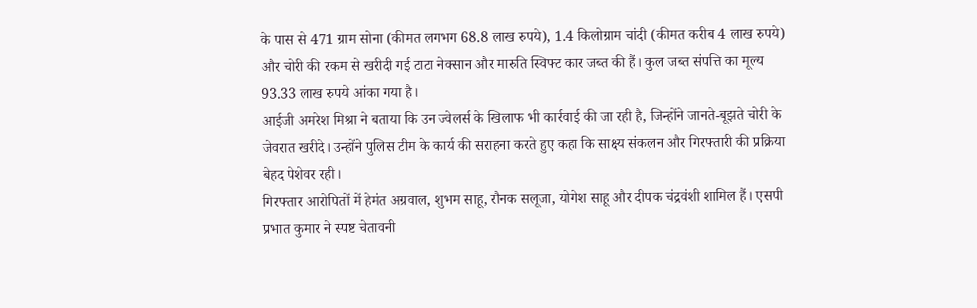के पास से 471 ग्राम सोना (कीमत लगभग 68.8 लाख रुपये), 1.4 किलोग्राम चांदी (कीमत करीब 4 लाख रुपये) और चोरी की रकम से खरीदी गई टाटा नेक्सान और मारुति स्विफ्ट कार जब्त की हैं। कुल जब्त संपत्ति का मूल्य 93.33 लाख रुपये आंका गया है।
आईजी अमरेश मिश्रा ने बताया कि उन ज्वेलर्स के खिलाफ भी कार्रवाई की जा रही है, जिन्होंने जानते-बूझते चोरी के जेवरात खरीदे। उन्होंने पुलिस टीम के कार्य की सराहना करते हुए कहा कि साक्ष्य संकलन और गिरफ्तारी की प्रक्रिया बेहद पेशेवर रही।
गिरफ्तार आरोपितों में हेमंत अग्रवाल, शुभम साहू, रौनक सलूजा, योगेश साहू और दीपक चंद्रवंशी शामिल हैं। एसपी प्रभात कुमार ने स्पष्ट चेतावनी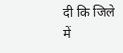दी कि जिले में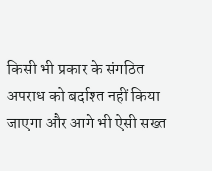किसी भी प्रकार के संगठित अपराध को बर्दाश्त नहीं किया जाएगा और आगे भी ऐसी सख्त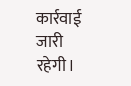कार्रवाई जारी रहेगी।